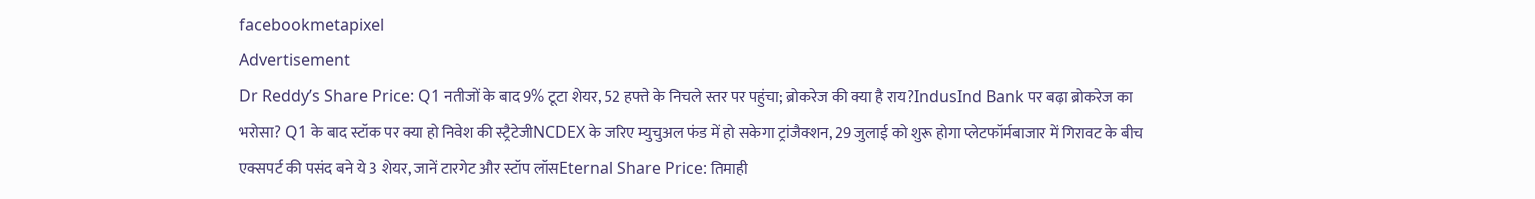facebookmetapixel
Advertisement
Dr Reddy’s Share Price: Q1 नतीजों के बाद 9% टूटा शेयर, 52 हफ्ते के निचले स्तर पर पहुंचा; ब्रोकरेज की क्या है राय?IndusInd Bank पर बढ़ा ब्रोकरेज का भरोसा? Q1 के बाद स्टॉक पर क्या हो निवेश की स्ट्रैटेजीNCDEX के जरिए म्युचुअल फंड में हो सकेगा ट्रांजैक्शन, 29 जुलाई को शुरू होगा प्लेटफॉर्मबाजार में गिरावट के बीच एक्सपर्ट की पसंद बने ये 3 शेयर, जानें टारगेट और स्टॉप लॉसEternal Share Price: तिमाही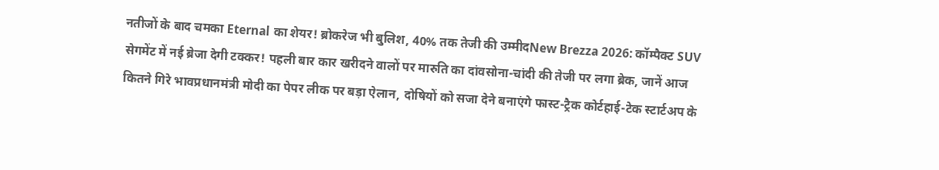नतीजों के बाद चमका Eternal का शेयर! ब्रोकरेज भी बुलिश, 40% तक तेजी की उम्मीदNew Brezza 2026: कॉम्पैक्ट SUV सेगमेंट में नई ब्रेजा देगी टक्कर! पहली बार कार खरीदने वालों पर मारुति का दांवसोना-चांदी की तेजी पर लगा ब्रेक, जानें आज कितने गिरे भावप्रधानमंत्री मोदी का पेपर लीक पर बड़ा ऐलान, दोषियों को सजा देने बनाएंगे फास्ट-ट्रैक कोर्टहाई-टेक स्टार्टअप के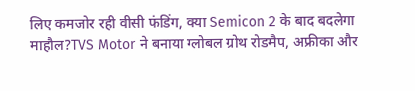लिए कमजोर रही वीसी फंडिंग, क्या Semicon 2 के बाद बदलेगा माहौल?TVS Motor ने बनाया ग्लोबल ग्रोथ रोडमैप, अफ्रीका और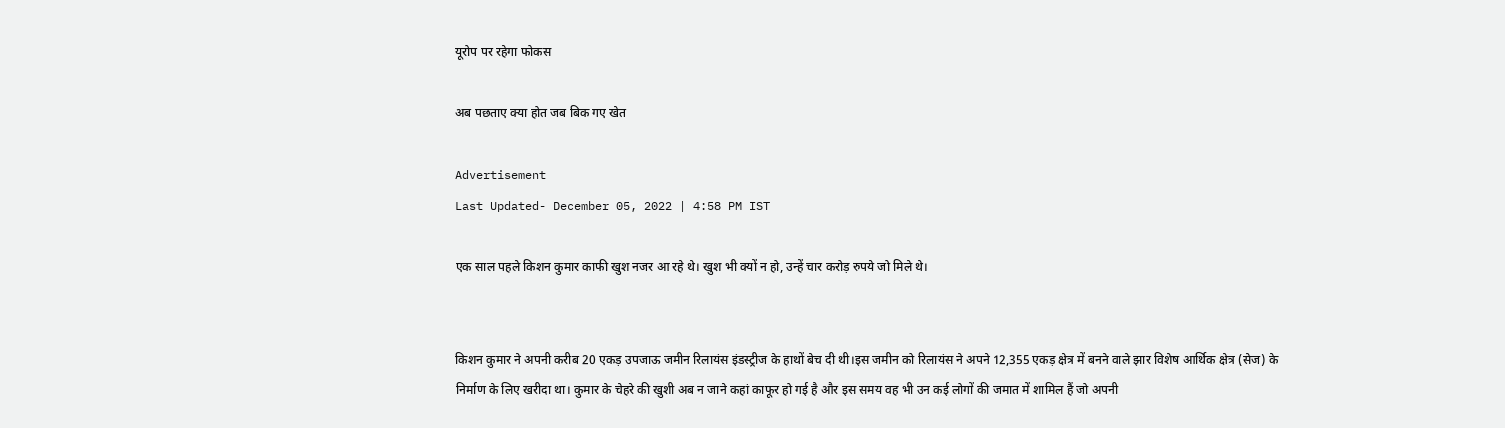यूरोप पर रहेगा फोकस

अब पछताए क्या होत जब बिक गए खेत

Advertisement
Last Updated- December 05, 2022 | 4:58 PM IST

एक साल पहले किशन कुमार काफी खुश नजर आ रहे थे। खुश भी क्यों न हो, उन्हें चार करोड़ रुपये जो मिले थे।


किशन कुमार ने अपनी करीब 20 एकड़ उपजाऊ जमीन रिलायंस इंडस्ट्रीज के हाथों बेच दी थी।इस जमीन को रिलायंस ने अपने 12,355 एकड़ क्षेत्र में बनने वाले झार विशेष आर्थिक क्षेत्र (सेज) के निर्माण के लिए खरीदा था। कुमार के चेहरे की खुशी अब न जाने कहां काफूर हो गई है और इस समय वह भी उन कई लोगों की जमात में शामिल हैं जो अपनी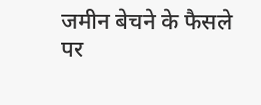जमीन बेचने के फैसले पर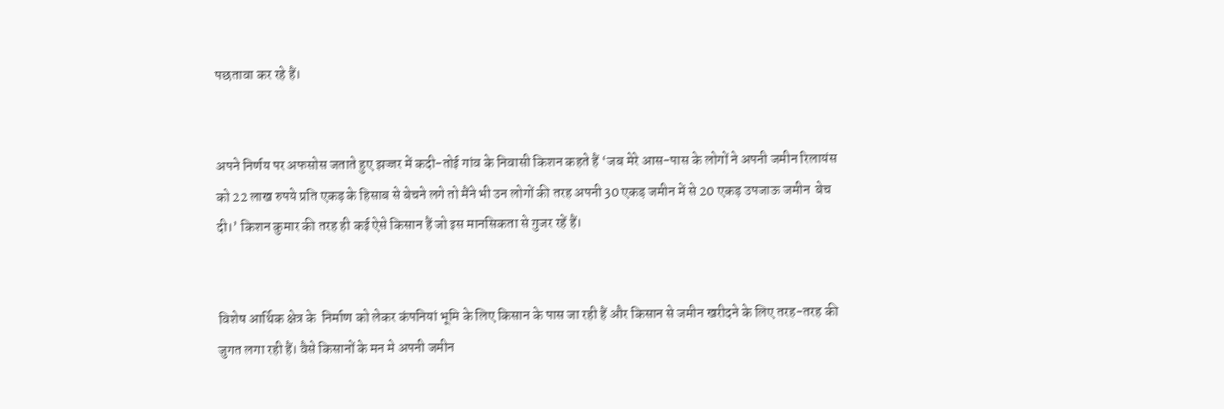पछतावा कर रहे हैं।


अपने निर्णय पर अफसोस जताते हुए झज्जर में कदी-तोई गांव के निवासी किशन कहते हैं ‘जब मेरे आस-पास के लोगों ने अपनी जमीन रिलायंस को 22 लाख रुपये प्रति एकड़ के हिसाब से बेचने लगे तो मैंने भी उन लोगों की तरह अपनी 30 एकड़ जमीन में से 20 एकड़ उपजाऊ जमीन  बेच दी।’ किशन कुमार की तरह ही कई ऐसे किसान हैं जो इस मानसिकता से गुजर रहें हैं।


विशेष आर्थिक क्षेत्र के  निर्माण को लेकर कंपनियां भूमि के लिए किसान के पास जा रही हैं और किसान से जमीन खरीदने के लिए तरह-तरह की जुगत लगा रही हैं। वैसे किसानों के मन मे अपनी जमीन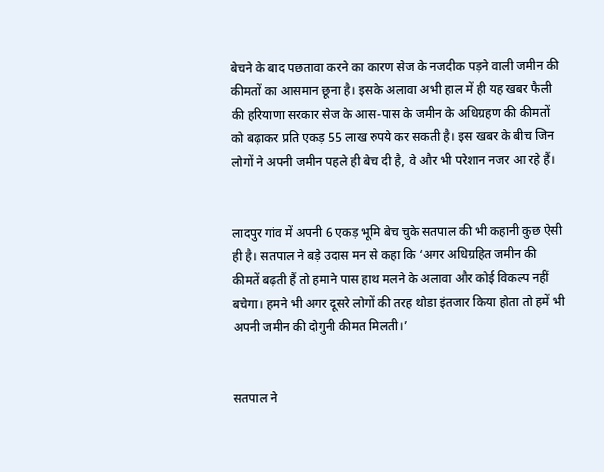बेचने के बाद पछतावा करने का कारण सेज के नजदीक पड़ने वाली जमीन की कीमतों का आसमान छूना है। इसके अलावा अभी हाल में ही यह खबर फैली की हरियाणा सरकार सेज के आस-पास के जमीन के अधिग्रहण की कीमतों को बढ़ाकर प्रति एकड़ 55 लाख रुपये कर सकती है। इस खबर के बीच जिन लोगों ने अपनी जमीन पहले ही बेच दी है, वे और भी परेशान नजर आ रहे हैं।


लादपुर गांव में अपनी 6 एकड़ भूमि बेच चुके सतपाल की भी कहानी कुछ ऐसी ही है। सतपाल ने बड़े उदास मन से कहा कि ‘अगर अधिग्रहित जमीन की कीमतें बढ़ती हैं तो हमाने पास हाथ मलने के अलावा और कोई विकल्प नहीं बचेगा। हमने भी अगर दूसरे लोगों की तरह थोडा इंतजार किया होता तो हमें भी अपनी जमीन की दोगुनी कीमत मिलती।’


सतपाल ने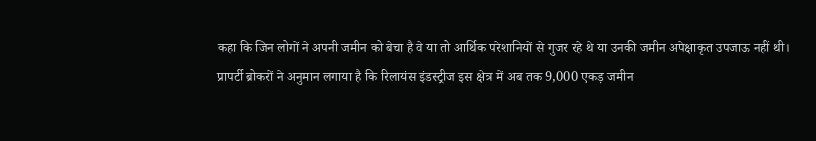कहा कि जिन लोगों ने अपनी जमीन को बेचा है वे या तो आर्थिक परेशानियों से गुजर रहे थे या उनकी जमीन अपेक्षाकृत उपजाऊ नहीं थी। प्रापर्टी ब्रोकरों ने अनुमान लगाया है कि रिलायंस इंडस्ट्रीज इस क्षेत्र में अब तक 9,000 एकड़ जमीन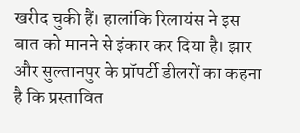खरीद चुकी हैं। हालांकि रिलायंस ने इस बात को मानने से इंकार कर दिया है। झार और सुल्तानपुर के प्रॉपर्टी डीलरों का कहना है कि प्रस्तावित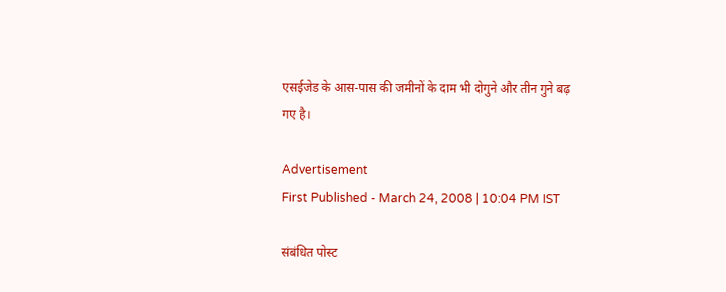एसईजेड के आस-पास की जमीनों के दाम भी दोगुने और तीन गुने बढ़ गए है।

Advertisement
First Published - March 24, 2008 | 10:04 PM IST

संबंधित पोस्ट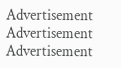Advertisement
Advertisement
Advertisement